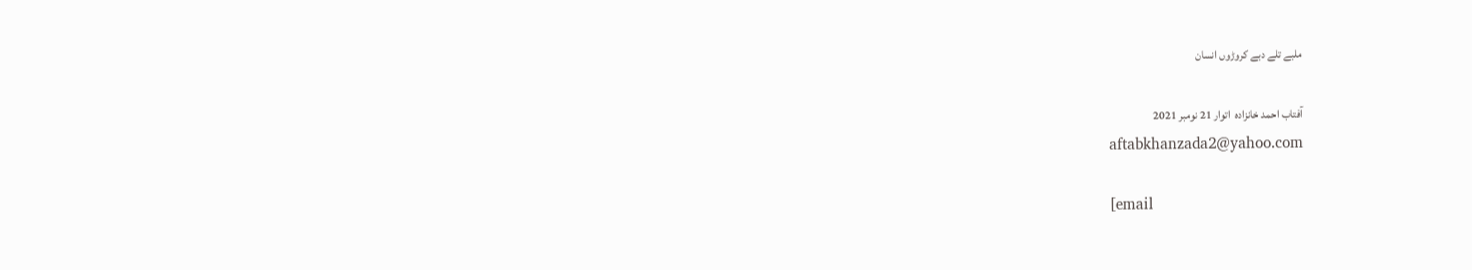ملبے تلے دبے کروڑوں انسان

آفتاب احمد خانزادہ  اتوار 21 نومبر 2021
aftabkhanzada2@yahoo.com

[email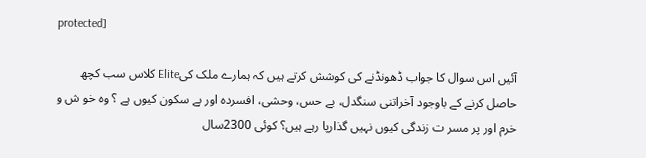protected]

آئیں اس سوال کا جواب ڈھونڈنے کی کوشش کرتے ہیں کہ ہمارے ملک کیElite کلاس سب کچھ حاصل کرنے کے باوجود آخراتنی سنگدل، بے حس، وحشی، افسردہ اور بے سکون کیوں ہے ؟ وہ خو ش و خرم اور پر مسر ت زندگی کیوں نہیں گذارپا رہے ہیں؟ کوئی 2300سال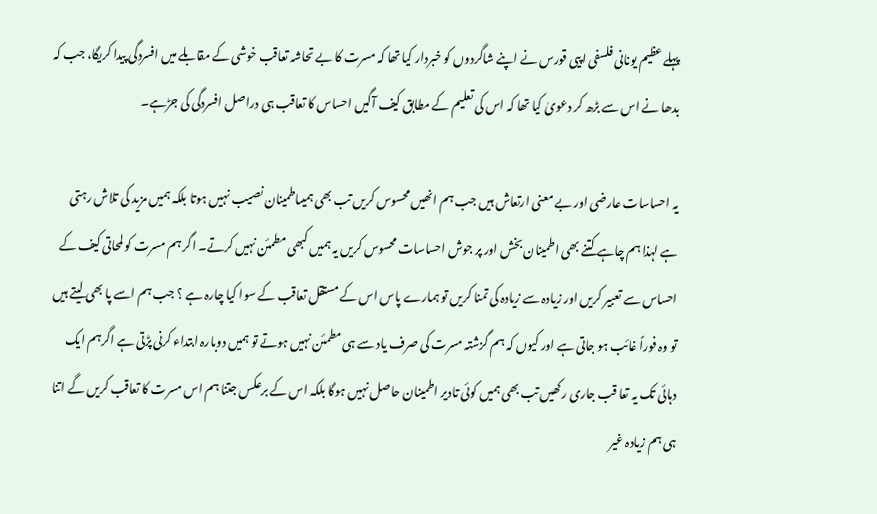پہلے عظیم یونانی فلسفی اپیی قورس نے اپنے شاگردوں کو خبردار کیا تھا کہ مسرت کا بے تحاشہ تعاقب خوشی کے مقابلے میں افسردگی پیدا کریگا، جب کہ بدھا نے اس سے بڑھ کر دعویٰ کیا تھا کہ اس کی تعلیم کے مطابق کیف آگیں احساس کا تعاقب ہی دراصل افسردگی کی جڑہے۔

یہ احساسات عارضی اور بے معنی ارتعاش ہیں جب ہم انھیں محسوس کریں تب بھی ہمیںاطمینان نصیب نہیں ہوتا بلکہ ہمیں مزید کی تلاش رہتی ہے لہذا ہم چاہے کتنے بھی اطمینان بخش اور پر جوش احساسات محسوس کریں یہ ہمیں کبھی مطمئن نہیں کرتے۔ اگر ہم مسرت کو لمحاتی کیف کے احساس سے تعبیر کریں اور زیادہ سے زیادہ کی تمنا کریں تو ہمارے پاس اس کے مستقل تعاقب کے سوا کیا چارہ ہے ؟ جب ہم اسے پا بھی لیتے ہیں تو وہ فوراً غائب ہو جاتی ہے اور کیوں کہ ہم گزشتہ مسرت کی صرف یاد سے ہی مطمئن نہیں ہوتے تو ہمیں دوبارہ ابتداء کرنی پڑتی ہے اگرہم ایک دہائی تک یہ تعا قب جاری رکھیں تب بھی ہمیں کوئی تادیر اطمینان حاصل نہیں ہوگا بلکہ اس کے برعکس جتنا ہم اس مسرت کا تعاقب کریں گے اتنا ہی ہم زیادہ غیر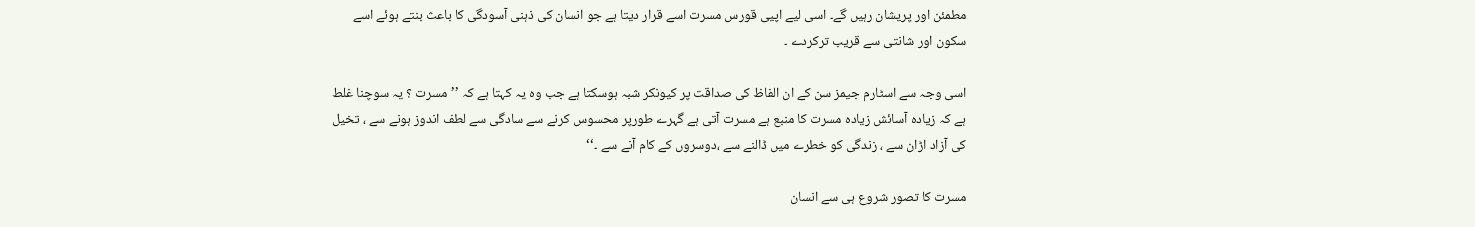مطمئن اور پریشان رہیں گے۔ اسی لیے اپیی قورس مسرت اسے قرار دیتا ہے جو انسان کی ذہنی آسودگی کا باعث بنتے ہوئے اسے سکون اور شانتی سے قریب ترکردے ۔

اسی وجہ سے اسٹارم جیمز سن کے ان الفاظ کی صداقت پر کیونکر شبہ ہوسکتا ہے جب وہ یہ کہتا ہے کہ ’’ مسرت ؟ یہ سوچنا غلط ہے کہ زیادہ آسائش زیادہ مسرت کا منبع ہے مسرت آتی ہے گہرے طورپر محسوس کرنے سے سادگی سے لطف اندوز ہونے سے ، تخیل کی آزاد اڑان سے ، زندگی کو خطرے میں ڈالنے سے ،دوسروں کے کام آنے سے ۔‘‘

مسرت کا تصور شروع ہی سے انسان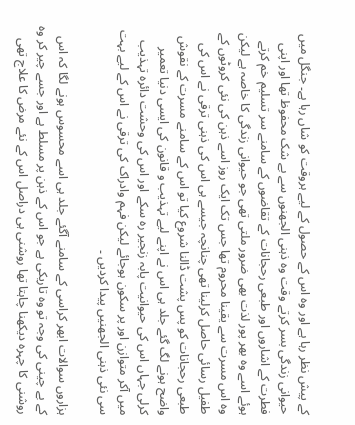کے پیش نظر رہا ہے اور وہ اس کے حصول کے لیے ہروقت کو شاں رہا ہے۔ جنگل میں حیوانی زندگی بسر کرتے وقت وہ ذہنی الجھنوں سے بے شک محفوظ تھا اور اپنی فطرت کے اشاروں اور طبعی رحجانات کے تقاضوں کے سامنے سر تسلیم خم کرتے ہوئے اسے وہ بھر پور لذت بھی ضرور ملتی تھی جو حیوانی زندگی کا خاصہ ہے لیکن وہ اس مسرت سے یقینا محروم تھا جس تک ایک روز اسے ذہن کی نئی کروٹوں کے طفیل رسائی حاصل کرلینا تھی چنانچہ جیسے ہی اس کی ذہنی ترقی نے اس کی طبعی رحجانات کو پس پشت ڈالنا شروع کیا تو اس کے سامنے مسرت کے نقوش واضح ہونے لگ گئے جلد ہی اس نے اپنے لیے تہذیب و قانون کی ایسی دنیا تعمیر کرلی جہاں اس کی حیوانیت پابہ زنجیر رہ سکے اور اس کی وحشت دائرہ تہذیب میں آکر متوازن اور پر سکون ہوجائے لیکن فہم وادراک کی ترقی نے اس کے لیے بہت سی نئی ذہنی الجھنیں پیدا کردیں ۔

ہزاروں سوالات ابھر کراسی کے سامنے آگئے جلد ہی اسے محسوس ہونے لگا کہ اس کے بے چینی کی وجہ تو وہ تاریکی ہے جو اس کے ذہن پر مسلط ہے اور جسے چیر کر وہ روشنی کا چہرہ دیکھنا چاہتا تھا روشنی ہی دراصل اس کے نئے مرض کا علاج تھی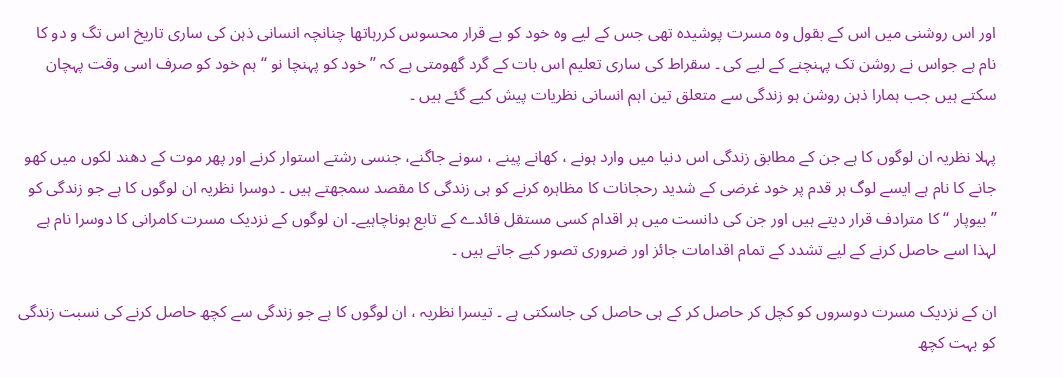اور اس روشنی میں اس کے بقول وہ مسرت پوشیدہ تھی جس کے لیے وہ خود کو بے قرار محسوس کررہاتھا چنانچہ انسانی ذہن کی ساری تاریخ اس تگ و دو کا نام ہے جواس نے روشن تک پہنچنے کے لیے کی ۔ سقراط کی ساری تعلیم اس بات کے گرد گھومتی ہے کہ ’’ خود کو پہنچا نو ‘‘ ہم خود کو صرف اسی وقت پہچان سکتے ہیں جب ہمارا ذہن روشن ہو زندگی سے متعلق تین اہم انسانی نظریات پیش کیے گئے ہیں ۔

پہلا نظریہ ان لوگوں کا ہے جن کے مطابق زندگی اس دنیا میں وارد ہونے ، کھانے پینے ، سونے جاگنے، جنسی رشتے استوار کرنے اور پھر موت کے دھند لکوں میں کھو جانے کا نام ہے ایسے لوگ ہر قدم پر خود غرضی کے شدید رحجانات کا مظاہرہ کرنے کو ہی زندگی کا مقصد سمجھتے ہیں ۔ دوسرا نظریہ ان لوگوں کا ہے جو زندگی کو ’’بیوپار ‘‘ کا مترادف قرار دیتے ہیں اور جن کی دانست میں ہر اقدام کسی مستقل فائدے کے تابع ہوناچاہیے۔ ان لوگوں کے نزدیک مسرت کامرانی کا دوسرا نام ہے لہذا اسے حاصل کرنے کے لیے تشدد کے تمام اقدامات جائز اور ضروری تصور کیے جاتے ہیں ۔

ان کے نزدیک مسرت دوسروں کو کچل کر حاصل کر کے ہی حاصل کی جاسکتی ہے ۔ تیسرا نظریہ ، ان لوگوں کا ہے جو زندگی سے کچھ حاصل کرنے کی نسبت زندگی کو بہت کچھ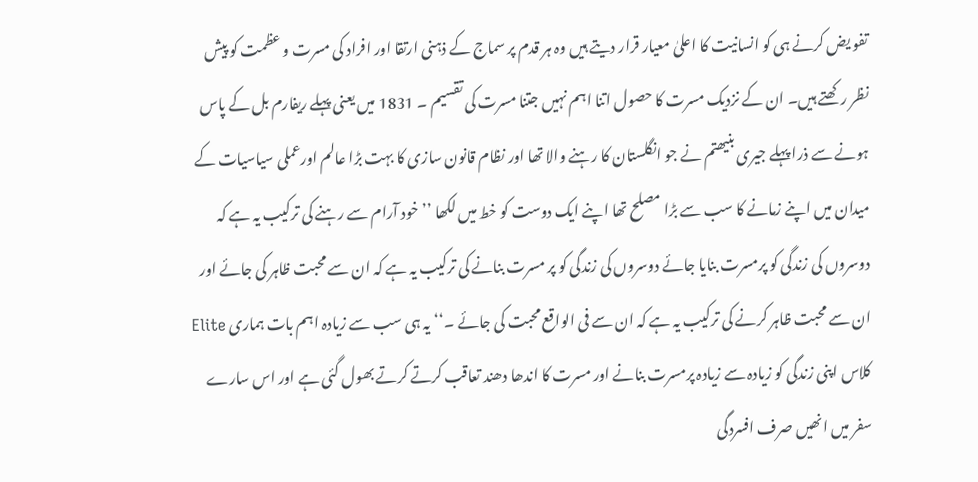تفو یض کرنے ہی کو انسانیت کا اعلیٰ معیار قرار دیتے ہیں وہ ہر قدم پر سماج کے ذہنی ارتقا اور افراد کی مسرت و عظمت کو پیش نظر رکھتے ہیں۔ ان کے نزدیک مسرت کا حصول اتنا اہم نہیں جتنا مسرت کی تقسیم ۔ 1831 میں یعنی پہلے ریفارم بل کے پاس ہونے سے ذرا پہلے جیری بنیھتم نے جو انگلستان کا رہنے والا تھا اور نظام قانون سازی کا بہت بڑا عالم اورعملی سیاسیات کے میدان میں اپنے زمانے کا سب سے بڑا مصلح تھا اپنے ایک دوست کو خط میں لکھا ’’ خود آرام سے رہنے کی ترکیب یہ ہے کہ دوسروں کی زندگی کو پرمسرت بنایا جائے دوسروں کی زندگی کو پر مسرت بنانے کی ترکیب یہ ہے کہ ان سے محبت ظاہر کی جائے اور ان سے محبت ظاہر کرنے کی ترکیب یہ ہے کہ ان سے فی الواقع محبت کی جائے ۔‘‘یہ ہی سب سے زیادہ اہم بات ہماری Elite کلاس اپنی زندگی کو زیادہ سے زیادہ پرمسرت بنانے اور مسرت کا اندھا دھند تعاقب کرتے کرتے بھول گئی ہے اور اس سارے سفر میں انھیں صرف افسردگی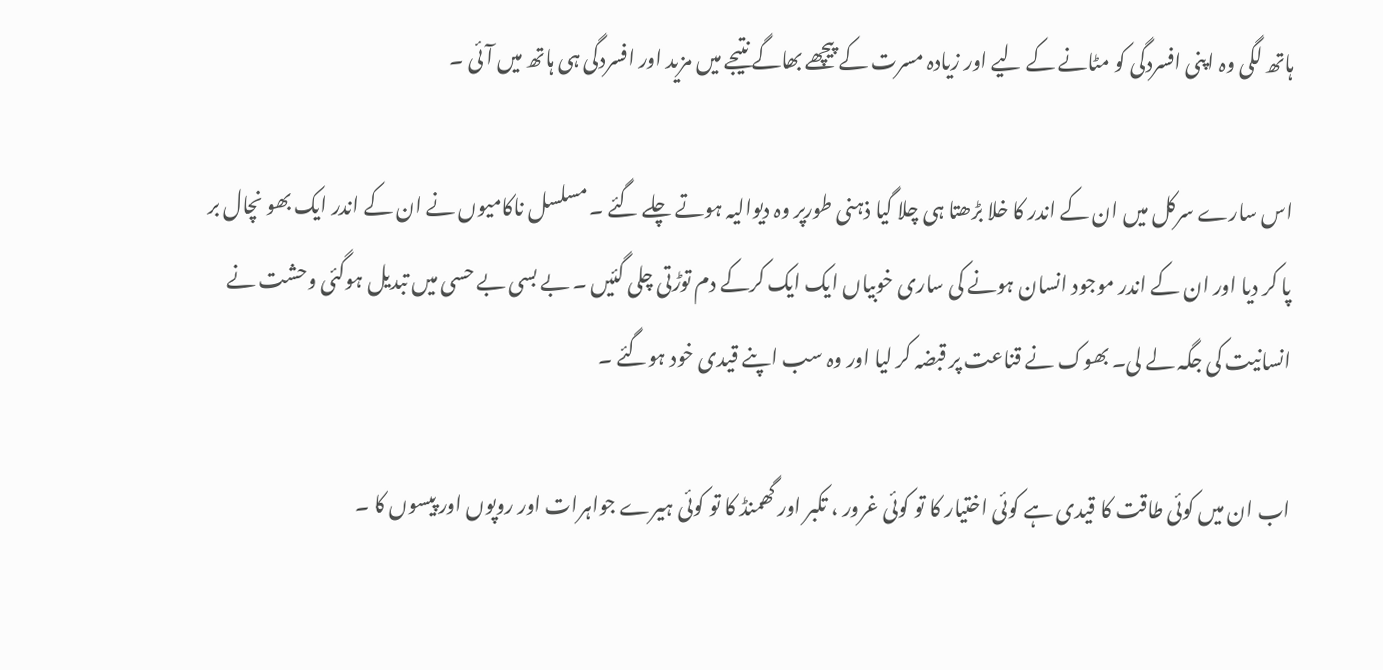ہاتھ لگی وہ اپنی افسردگی کو مٹانے کے لیے اور زیادہ مسرت کے پیچھے بھاگے نتیجے میں مزید اور افسردگی ہی ہاتھ میں آئی ۔

اس سارے سرکل میں ان کے اندر کا خلا بڑھتا ہی چلا گیا ذہنی طورپر وہ دیوالیہ ہوتے چلے گئے ۔ مسلسل ناکامیوں نے ان کے اندر ایک بھو نچال بر پا کر دیا اور ان کے اندر موجود انسان ہونے کی ساری خوبیاں ایک ایک کرکے دم توڑتی چلی گئیں ۔ بے بسی بے حسی میں تبدیل ہوگئی وحشت نے انسانیت کی جگہ لے لی۔ بھوک نے قناعت پر قبضہ کر لیا اور وہ سب اپنے قیدی خود ہوگئے ۔

اب ان میں کوئی طاقت کا قیدی ہے کوئی اختیار کا تو کوئی غرور ، تکبر اور گھمنڈ کا تو کوئی ہیرے جواہرات اور روپوں اور پیسوں کا ۔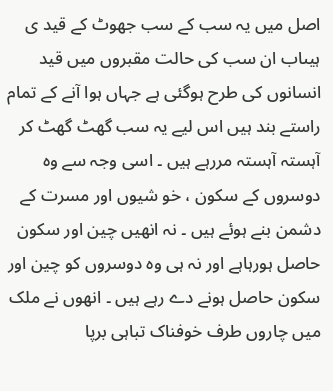اصل میں یہ سب کے سب جھوٹ کے قید ی ہیںاب ان سب کی حالت مقبروں میں قید انسانوں کی طرح ہوگئی ہے جہاں ہوا آنے کے تمام راستے بند ہیں اس لیے یہ سب گھٹ گھٹ کر آہستہ آہستہ مررہے ہیں ۔ اسی وجہ سے وہ دوسروں کے سکون ، خو شیوں اور مسرت کے دشمن بنے ہوئے ہیں ۔ نہ انھیں چین اور سکون حاصل ہورہاہے اور نہ ہی وہ دوسروں کو چین اور سکون حاصل ہونے دے رہے ہیں ۔ انھوں نے ملک میں چاروں طرف خوفناک تباہی برپا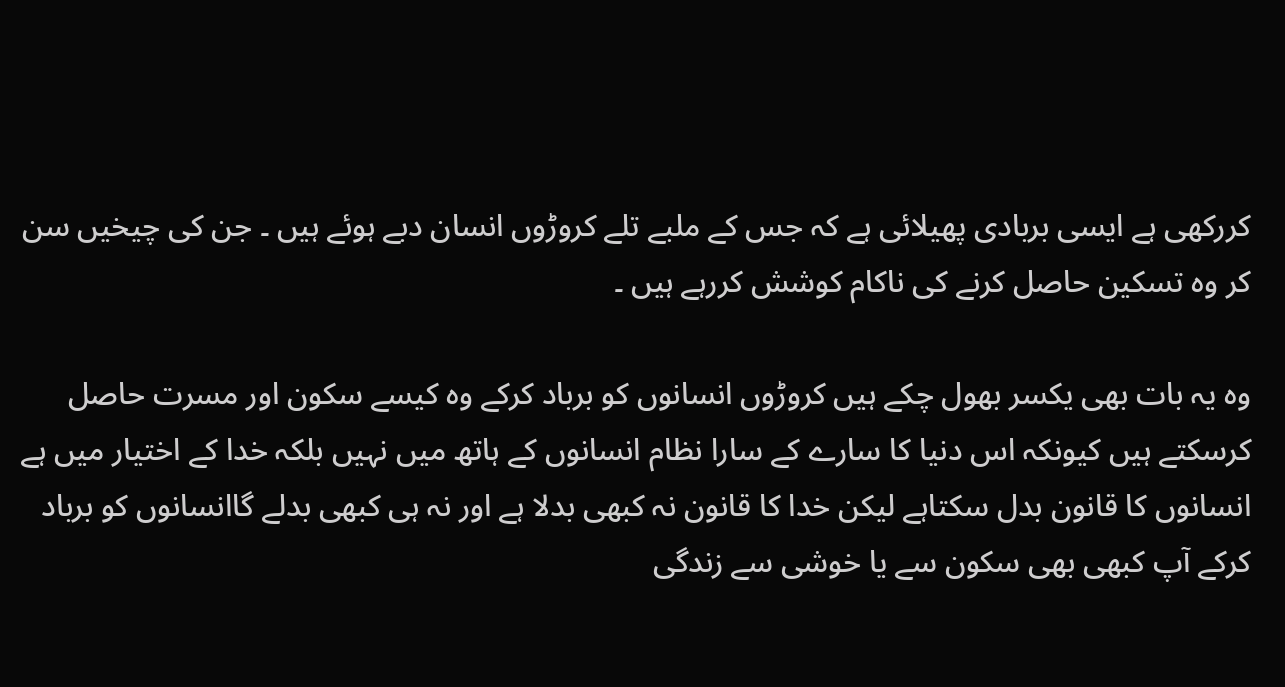کررکھی ہے ایسی بربادی پھیلائی ہے کہ جس کے ملبے تلے کروڑوں انسان دبے ہوئے ہیں ۔ جن کی چیخیں سن کر وہ تسکین حاصل کرنے کی ناکام کوشش کررہے ہیں ۔

وہ یہ بات بھی یکسر بھول چکے ہیں کروڑوں انسانوں کو برباد کرکے وہ کیسے سکون اور مسرت حاصل کرسکتے ہیں کیونکہ اس دنیا کا سارے کے سارا نظام انسانوں کے ہاتھ میں نہیں بلکہ خدا کے اختیار میں ہے انسانوں کا قانون بدل سکتاہے لیکن خدا کا قانون نہ کبھی بدلا ہے اور نہ ہی کبھی بدلے گاانسانوں کو برباد کرکے آپ کبھی بھی سکون سے یا خوشی سے زندگی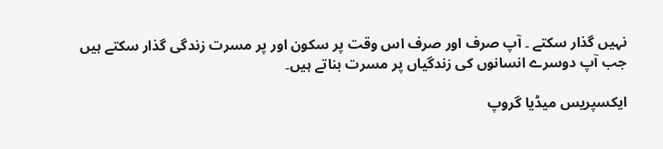نہیں گذار سکتے ۔ آپ صرف اور صرف اس وقت پر سکون اور پر مسرت زندگی گذار سکتے ہیں جب آپ دوسرے انسانوں کی زندگیاں پر مسرت بناتے ہیں۔

ایکسپریس میڈیا گروپ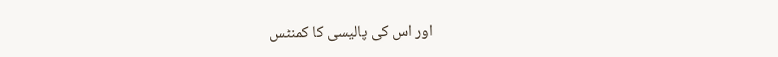اور اس کی پالیسی کا کمنٹس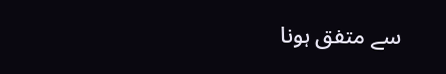سے متفق ہونا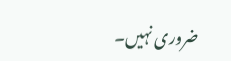ضروری نہیں۔